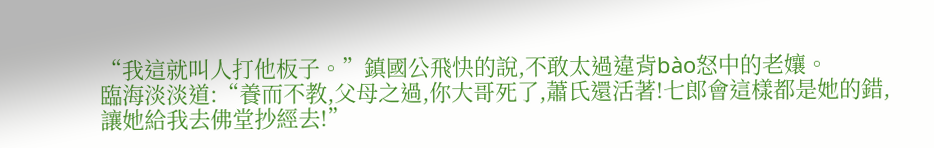“我這就叫人打他板子。”鎮國公飛快的說,不敢太過違背bào怒中的老孃。
臨海淡淡道:“養而不教,父母之過,你大哥死了,蕭氏還活著!七郎會這樣都是她的錯,讓她給我去佛堂抄經去!”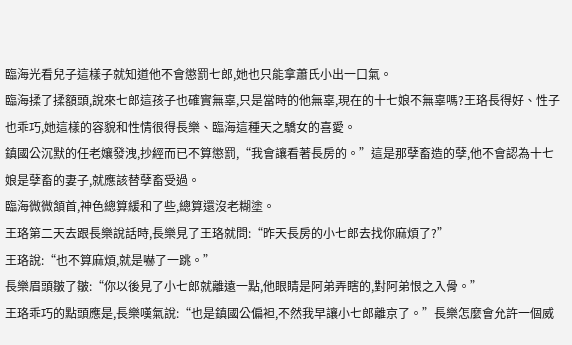臨海光看兒子這樣子就知道他不會懲罰七郎,她也只能拿蕭氏小出一口氣。
臨海揉了揉額頭,說來七郎這孩子也確實無辜,只是當時的他無辜,現在的十七娘不無辜嗎?王珞長得好、性子也乖巧,她這樣的容貌和性情很得長樂、臨海這種天之驕女的喜愛。
鎮國公沉默的任老孃發洩,抄經而已不算懲罰,“我會讓看著長房的。”這是那孽畜造的孽,他不會認為十七娘是孽畜的妻子,就應該替孽畜受過。
臨海微微頷首,神色總算緩和了些,總算還沒老糊塗。
王珞第二天去跟長樂說話時,長樂見了王珞就問:“昨天長房的小七郎去找你麻煩了?”
王珞說:“也不算麻煩,就是嚇了一跳。”
長樂眉頭皺了皺:“你以後見了小七郎就離遠一點,他眼睛是阿弟弄瞎的,對阿弟恨之入骨。”
王珞乖巧的點頭應是,長樂嘆氣說:“也是鎮國公偏袒,不然我早讓小七郎離京了。”長樂怎麼會允許一個威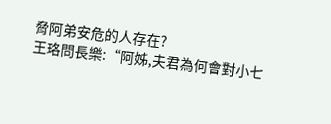脅阿弟安危的人存在?
王珞問長樂:“阿姊,夫君為何會對小七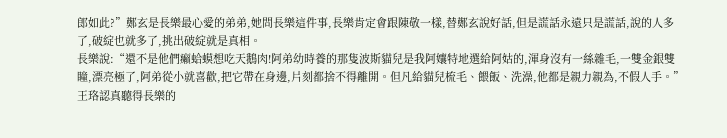郎如此?”鄭玄是長樂最心愛的弟弟,她問長樂這件事,長樂肯定會跟陳敬一樣,替鄭玄說好話,但是謊話永遠只是謊話,說的人多了,破綻也就多了,挑出破綻就是真相。
長樂說:“還不是他們癩蛤蟆想吃天鵝肉!阿弟幼時養的那隻波斯貓兒是我阿孃特地選給阿姑的,渾身沒有一絲雜毛,一雙金銀雙瞳,漂亮極了,阿弟從小就喜歡,把它帶在身邊,片刻都捨不得離開。但凡給貓兒梳毛、餵飯、洗澡,他都是親力親為,不假人手。”
王珞認真聽得長樂的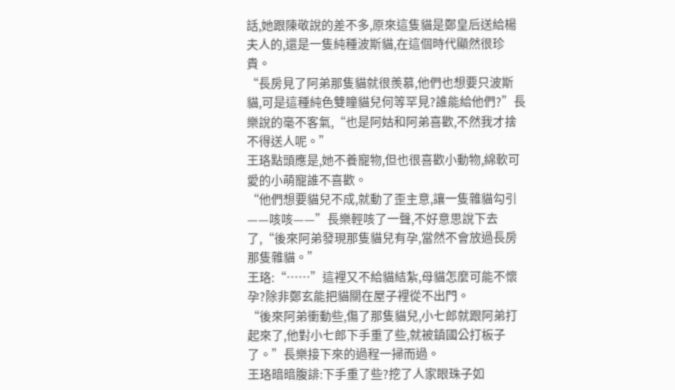話,她跟陳敬說的差不多,原來這隻貓是鄭皇后送給楊夫人的,還是一隻純種波斯貓,在這個時代顯然很珍貴。
“長房見了阿弟那隻貓就很羨慕,他們也想要只波斯貓,可是這種純色雙瞳貓兒何等罕見?誰能給他們?”長樂說的毫不客氣,“也是阿姑和阿弟喜歡,不然我才捨不得送人呢。”
王珞點頭應是,她不養寵物,但也很喜歡小動物,綿軟可愛的小萌寵誰不喜歡。
“他們想要貓兒不成,就動了歪主意,讓一隻雜貓勾引——咳咳——”長樂輕咳了一聲,不好意思說下去了,“後來阿弟發現那隻貓兒有孕,當然不會放過長房那隻雜貓。”
王珞:“……”這裡又不給貓結紮,母貓怎麼可能不懷孕?除非鄭玄能把貓關在屋子裡從不出門。
“後來阿弟衝動些,傷了那隻貓兒,小七郎就跟阿弟打起來了,他對小七郎下手重了些,就被鎮國公打板子了。”長樂接下來的過程一掃而過。
王珞暗暗腹誹:下手重了些?挖了人家眼珠子如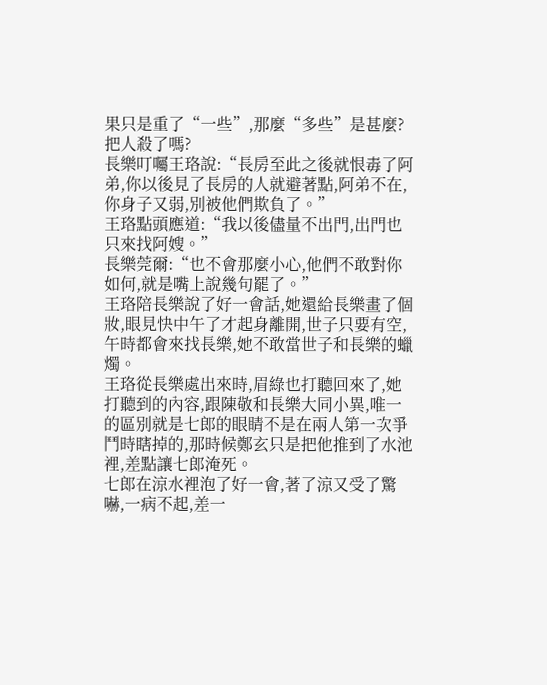果只是重了“一些”,那麼“多些”是甚麼?把人殺了嗎?
長樂叮囑王珞說:“長房至此之後就恨毒了阿弟,你以後見了長房的人就避著點,阿弟不在,你身子又弱,別被他們欺負了。”
王珞點頭應道:“我以後儘量不出門,出門也只來找阿嫂。”
長樂莞爾:“也不會那麼小心,他們不敢對你如何,就是嘴上說幾句罷了。”
王珞陪長樂說了好一會話,她還給長樂畫了個妝,眼見快中午了才起身離開,世子只要有空,午時都會來找長樂,她不敢當世子和長樂的蠟燭。
王珞從長樂處出來時,眉綠也打聽回來了,她打聽到的內容,跟陳敬和長樂大同小異,唯一的區別就是七郎的眼睛不是在兩人第一次爭鬥時瞎掉的,那時候鄭玄只是把他推到了水池裡,差點讓七郎淹死。
七郎在涼水裡泡了好一會,著了涼又受了驚嚇,一病不起,差一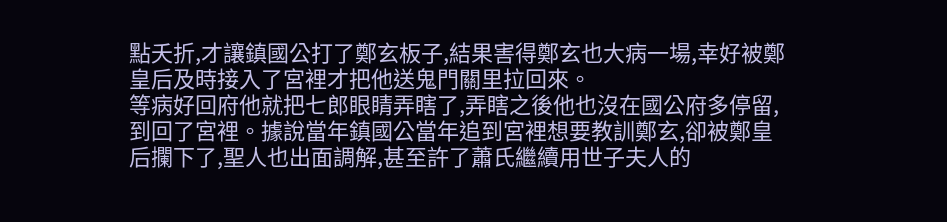點夭折,才讓鎮國公打了鄭玄板子,結果害得鄭玄也大病一場,幸好被鄭皇后及時接入了宮裡才把他送鬼門關里拉回來。
等病好回府他就把七郎眼睛弄瞎了,弄瞎之後他也沒在國公府多停留,到回了宮裡。據說當年鎮國公當年追到宮裡想要教訓鄭玄,卻被鄭皇后攔下了,聖人也出面調解,甚至許了蕭氏繼續用世子夫人的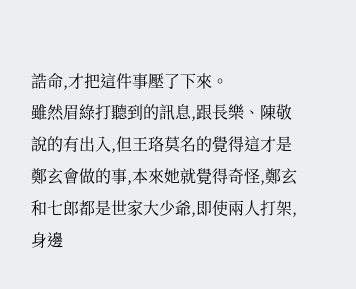誥命,才把這件事壓了下來。
雖然眉綠打聽到的訊息,跟長樂、陳敬說的有出入,但王珞莫名的覺得這才是鄭玄會做的事,本來她就覺得奇怪,鄭玄和七郎都是世家大少爺,即使兩人打架,身邊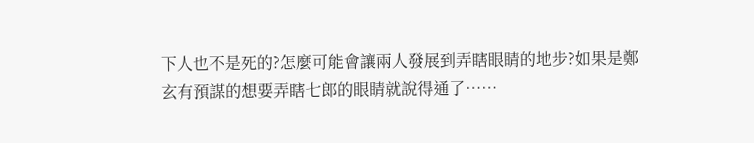下人也不是死的?怎麼可能會讓兩人發展到弄瞎眼睛的地步?如果是鄭玄有預謀的想要弄瞎七郎的眼睛就說得通了……